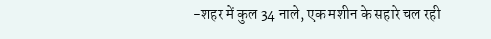-शहर में कुल 34 नाले, एक मशीन के सहारे चल रही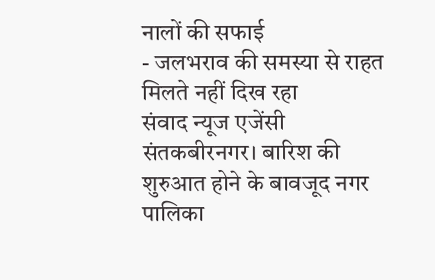नालों की सफाई
- जलभराव की समस्या से राहत मिलते नहीं दिख रहा
संवाद न्यूज एजेंसी
संतकबीरनगर। बारिश की शुरुआत होने के बावजूद नगर पालिका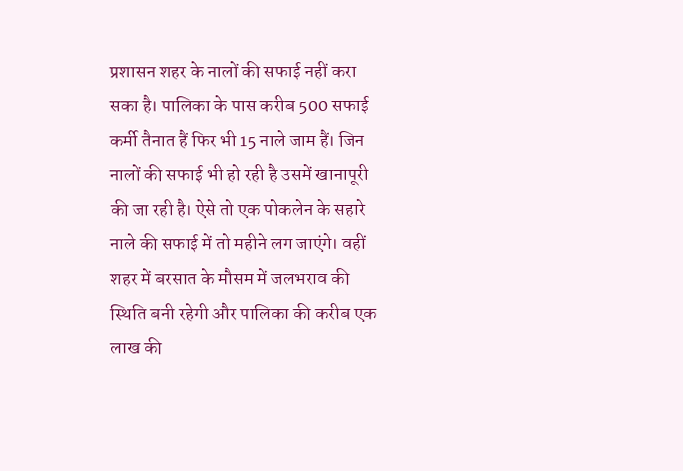प्रशासन शहर के नालों की सफाई नहीं करा सका है। पालिका के पास करीब 500 सफाई कर्मी तैनात हैं फिर भी 15 नाले जाम हैं। जिन नालों की सफाई भी हो रही है उसमें खानापूरी की जा रही है। ऐसे तो एक पोकलेन के सहारे नाले की सफाई में तो महीने लग जाएंगे। वहीं शहर में बरसात के मौसम में जलभराव की स्थिति बनी रहेगी और पालिका की करीब एक लाख की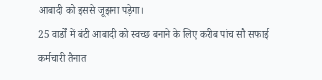आबादी को इससे जूझना पड़ेगा।
25 वार्डों में बंटी आबादी को स्वच्छ बनाने के लिए करीब पांच सौ सफाई कर्मचारी तैनात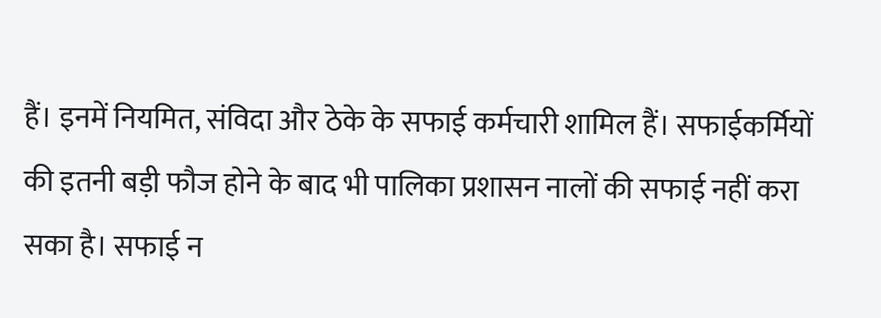हैं। इनमें नियमित, संविदा और ठेके के सफाई कर्मचारी शामिल हैं। सफाईकर्मियों की इतनी बड़ी फौज होने के बाद भी पालिका प्रशासन नालों की सफाई नहीं करा सका है। सफाई न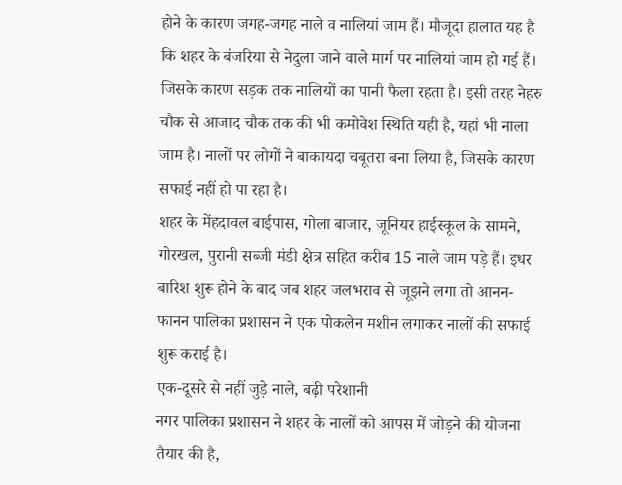होने के कारण जगह-जगह नाले व नालियां जाम हैं। मौजूदा हालात यह है कि शहर के बंजरिया से नेदुला जाने वाले मार्ग पर नालियां जाम हो गई हैं। जिसके कारण सड़क तक नालियों का पानी फैला रहता है। इसी तरह नेहरु चौक से आजाद चौक तक की भी कमोवेश स्थिति यही है, यहां भी नाला जाम है। नालों पर लोगों ने बाकायदा चबूतरा बना लिया है, जिसके कारण सफाई नहीं हो पा रहा है।
शहर के मेंहदावल बाईपास, गोला बाजार, जूनियर हाईस्कूल के सामने, गोरखल, पुरानी सब्जी मंडी क्षेत्र सहित करीब 15 नाले जाम पड़े हैं। इधर बारिश शुरू होने के बाद जब शहर जलभराव से जूझने लगा तो आनन-फानन पालिका प्रशासन ने एक पोकलेन मशीन लगाकर नालों की सफाई शुरू कराई है।
एक-दूसरे से नहीं जुड़े नाले, बढ़ी परेशानी
नगर पालिका प्रशासन ने शहर के नालों को आपस में जोड़ने की योजना तैयार की है,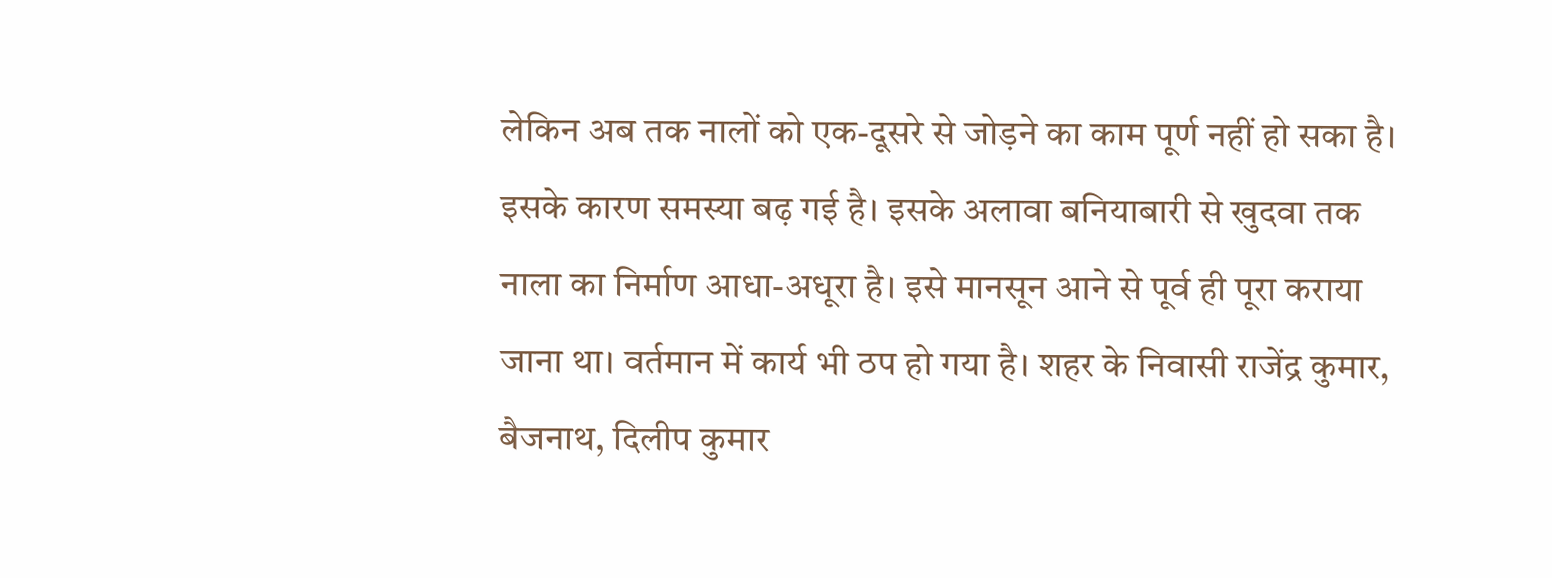लेकिन अब तक नालों को एक-दूसरे से जोड़ने का काम पूर्ण नहीं हो सका है। इसके कारण समस्या बढ़ गई है। इसके अलावा बनियाबारी से खुदवा तक नाला का निर्माण आधा-अधूरा है। इसे मानसून आने से पूर्व ही पूरा कराया जाना था। वर्तमान में कार्य भी ठप हो गया है। शहर के निवासी राजेंद्र कुमार, बैजनाथ, दिलीप कुमार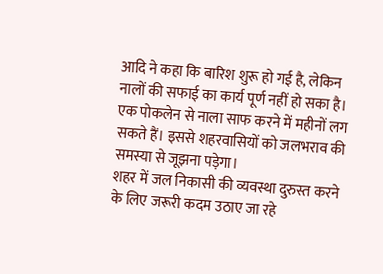आदि ने कहा कि बारिश शुरू हो गई है, लेकिन नालों की सफाई का कार्य पूर्ण नहीं हो सका है। एक पोकलेन से नाला साफ करने में महीनों लग सकते हैं। इससे शहरवासियों को जलभराव की समस्या से जूझना पड़ेगा।
शहर में जल निकासी की व्यवस्था दुरुस्त करने के लिए जरूरी कदम उठाए जा रहे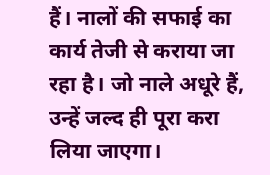हैं। नालों की सफाई का कार्य तेजी से कराया जा रहा है। जो नाले अधूरे हैं, उन्हें जल्द ही पूरा करा लिया जाएगा।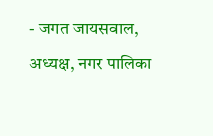- जगत जायसवाल, अध्यक्ष, नगर पालिका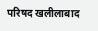परिषद खलीलाबाद